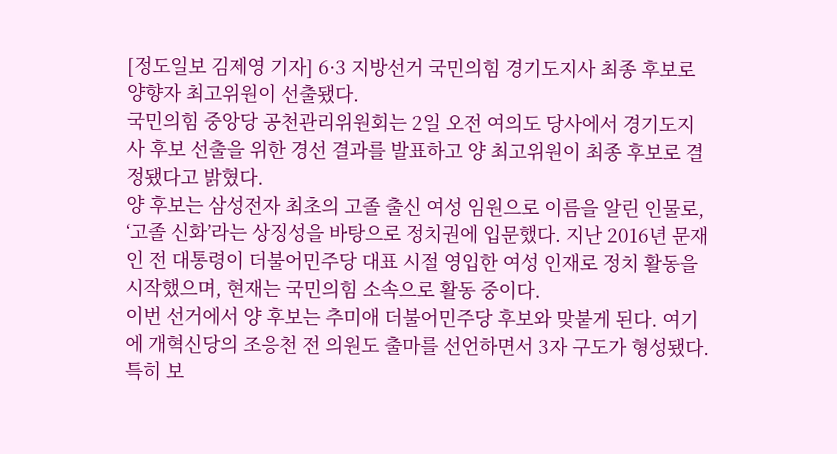[정도일보 김제영 기자] 6·3 지방선거 국민의힘 경기도지사 최종 후보로 양향자 최고위원이 선출됐다.
국민의힘 중앙당 공천관리위원회는 2일 오전 여의도 당사에서 경기도지사 후보 선출을 위한 경선 결과를 발표하고 양 최고위원이 최종 후보로 결정됐다고 밝혔다.
양 후보는 삼성전자 최초의 고졸 출신 여성 임원으로 이름을 알린 인물로, ‘고졸 신화’라는 상징성을 바탕으로 정치권에 입문했다. 지난 2016년 문재인 전 대통령이 더불어민주당 대표 시절 영입한 여성 인재로 정치 활동을 시작했으며, 현재는 국민의힘 소속으로 활동 중이다.
이번 선거에서 양 후보는 추미애 더불어민주당 후보와 맞붙게 된다. 여기에 개혁신당의 조응천 전 의원도 출마를 선언하면서 3자 구도가 형성됐다.
특히 보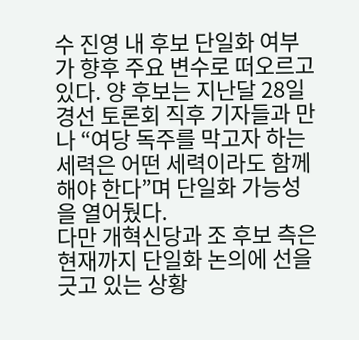수 진영 내 후보 단일화 여부가 향후 주요 변수로 떠오르고 있다. 양 후보는 지난달 28일 경선 토론회 직후 기자들과 만나 “여당 독주를 막고자 하는 세력은 어떤 세력이라도 함께해야 한다”며 단일화 가능성을 열어뒀다.
다만 개혁신당과 조 후보 측은 현재까지 단일화 논의에 선을 긋고 있는 상황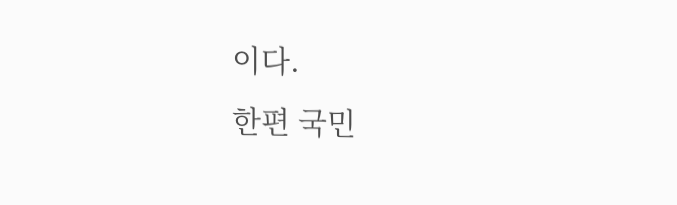이다.
한편 국민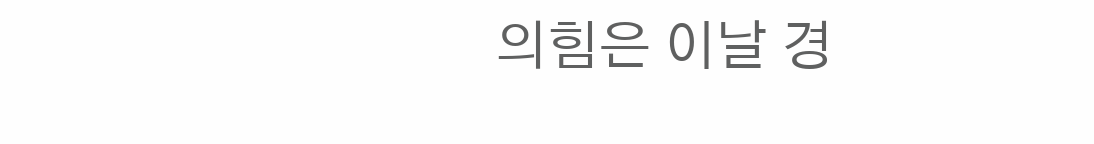의힘은 이날 경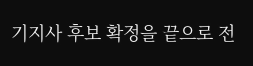기지사 후보 확정을 끝으로 전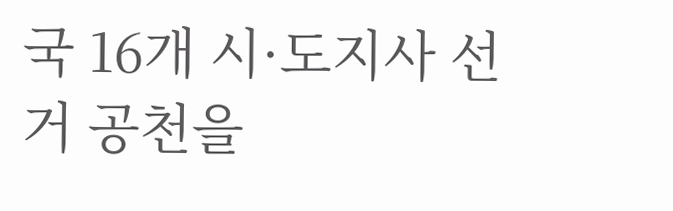국 16개 시·도지사 선거 공천을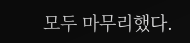모두 마무리했다.